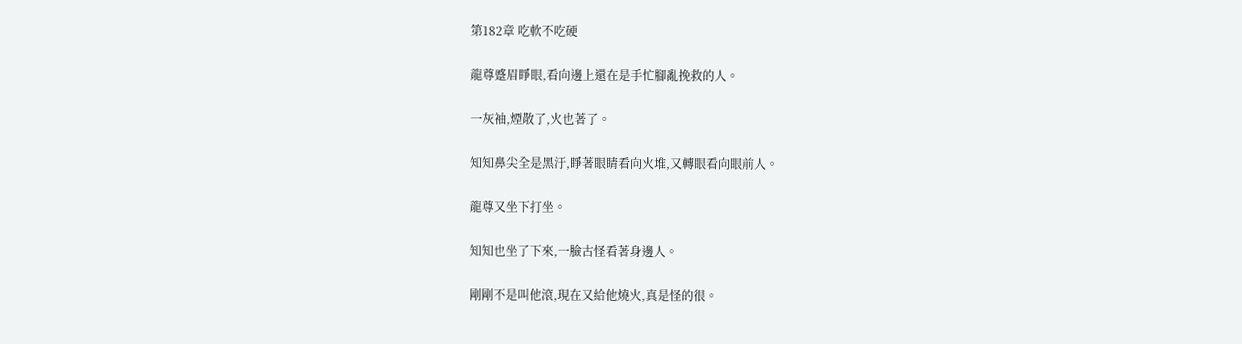第182章 吃軟不吃硬

龍尊蹙眉睜眼,看向邊上還在是手忙腳亂挽救的人。

一灰袖,煙散了,火也著了。

知知鼻尖全是黑汙,睜著眼睛看向火堆,又轉眼看向眼前人。

龍尊又坐下打坐。

知知也坐了下來,一臉古怪看著身邊人。

剛剛不是叫他滾,現在又給他燒火,真是怪的很。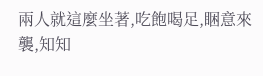兩人就這麼坐著,吃飽喝足,睏意來襲,知知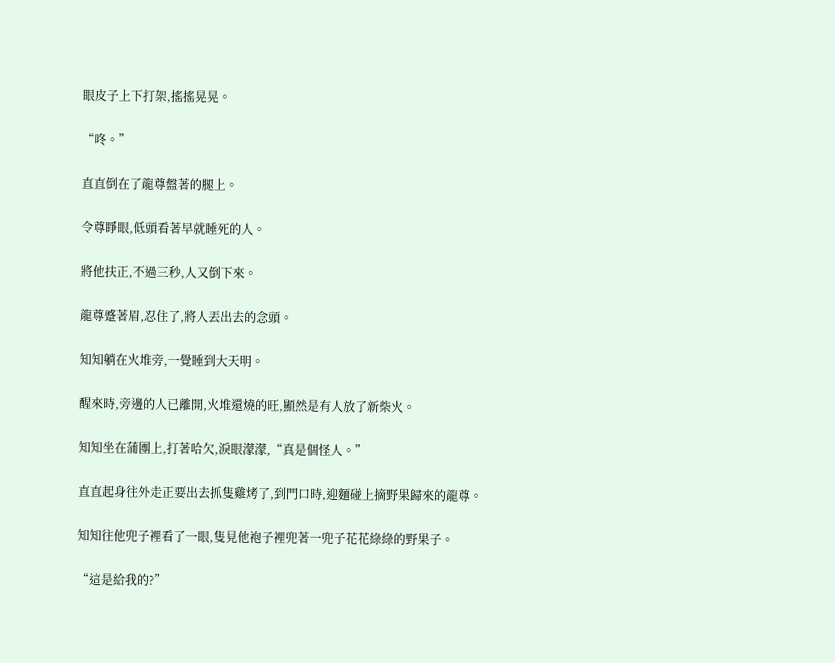眼皮子上下打架,搖搖晃晃。

“咚。”

直直倒在了龍尊盤著的腿上。

令尊睜眼,低頭看著早就睡死的人。

將他扶正,不過三秒,人又倒下來。

龍尊蹙著眉,忍住了,將人丟出去的念頭。

知知躺在火堆旁,一覺睡到大天明。

醒來時,旁邊的人已離開,火堆還燒的旺,顯然是有人放了新柴火。

知知坐在蒲團上,打著哈欠,淚眼濛濛,“真是個怪人。”

直直起身往外走正要出去抓隻雞烤了,到門口時,迎麵碰上摘野果歸來的龍尊。

知知往他兜子裡看了一眼,隻見他袍子裡兜著一兜子花花綠綠的野果子。

“這是給我的?”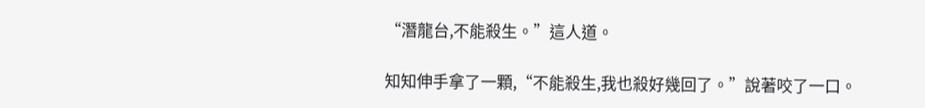“潛龍台,不能殺生。”這人道。

知知伸手拿了一顆,“不能殺生,我也殺好幾回了。”說著咬了一口。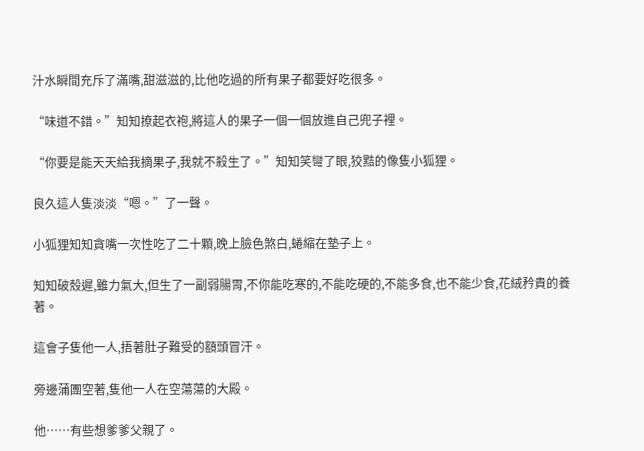汁水瞬間充斥了滿嘴,甜滋滋的,比他吃過的所有果子都要好吃很多。

“味道不錯。”知知撩起衣袍,將這人的果子一個一個放進自己兜子裡。

“你要是能天天給我摘果子,我就不殺生了。”知知笑彎了眼,狡黠的像隻小狐狸。

良久這人隻淡淡“嗯。”了一聲。

小狐狸知知貪嘴一次性吃了二十顆,晚上臉色煞白,蜷縮在墊子上。

知知破殼遲,雖力氣大,但生了一副弱腸胃,不你能吃寒的,不能吃硬的,不能多食,也不能少食,花絨矜貴的養著。

這會子隻他一人,捂著肚子難受的額頭冒汗。

旁邊蒲團空著,隻他一人在空蕩蕩的大殿。

他……有些想爹爹父親了。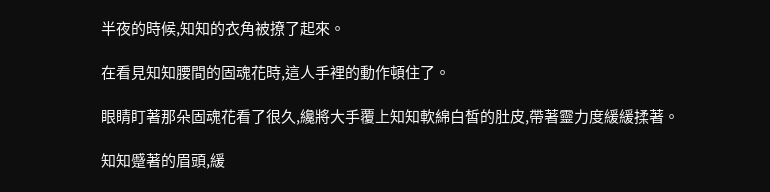半夜的時候,知知的衣角被撩了起來。

在看見知知腰間的固魂花時,這人手裡的動作頓住了。

眼睛盯著那朵固魂花看了很久,纔將大手覆上知知軟綿白皙的肚皮,帶著靈力度緩緩揉著。

知知蹙著的眉頭,緩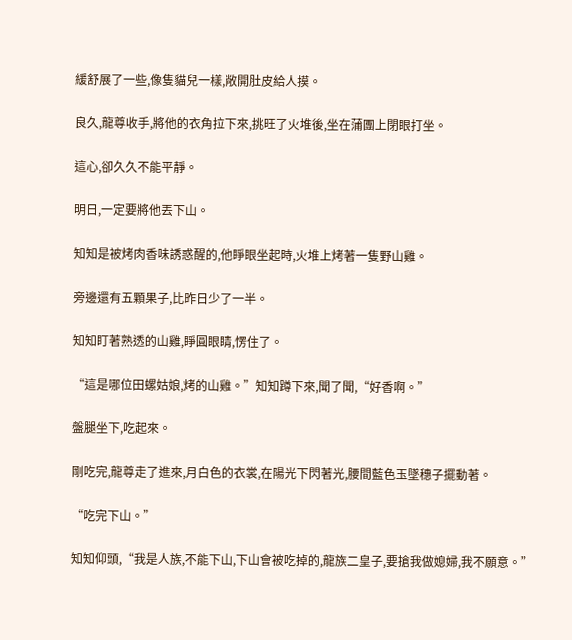緩舒展了一些,像隻貓兒一樣,敞開肚皮給人摸。

良久,龍尊收手,將他的衣角拉下來,挑旺了火堆後,坐在蒲團上閉眼打坐。

這心,卻久久不能平靜。

明日,一定要將他丟下山。

知知是被烤肉香味誘惑醒的,他睜眼坐起時,火堆上烤著一隻野山雞。

旁邊還有五顆果子,比昨日少了一半。

知知盯著熟透的山雞,睜圓眼睛,愣住了。

“這是哪位田螺姑娘,烤的山雞。”知知蹲下來,聞了聞,“好香啊。”

盤腿坐下,吃起來。

剛吃完,龍尊走了進來,月白色的衣裳,在陽光下閃著光,腰間藍色玉墜穗子擺動著。

“吃完下山。”

知知仰頭,“我是人族,不能下山,下山會被吃掉的,龍族二皇子,要搶我做媳婦,我不願意。”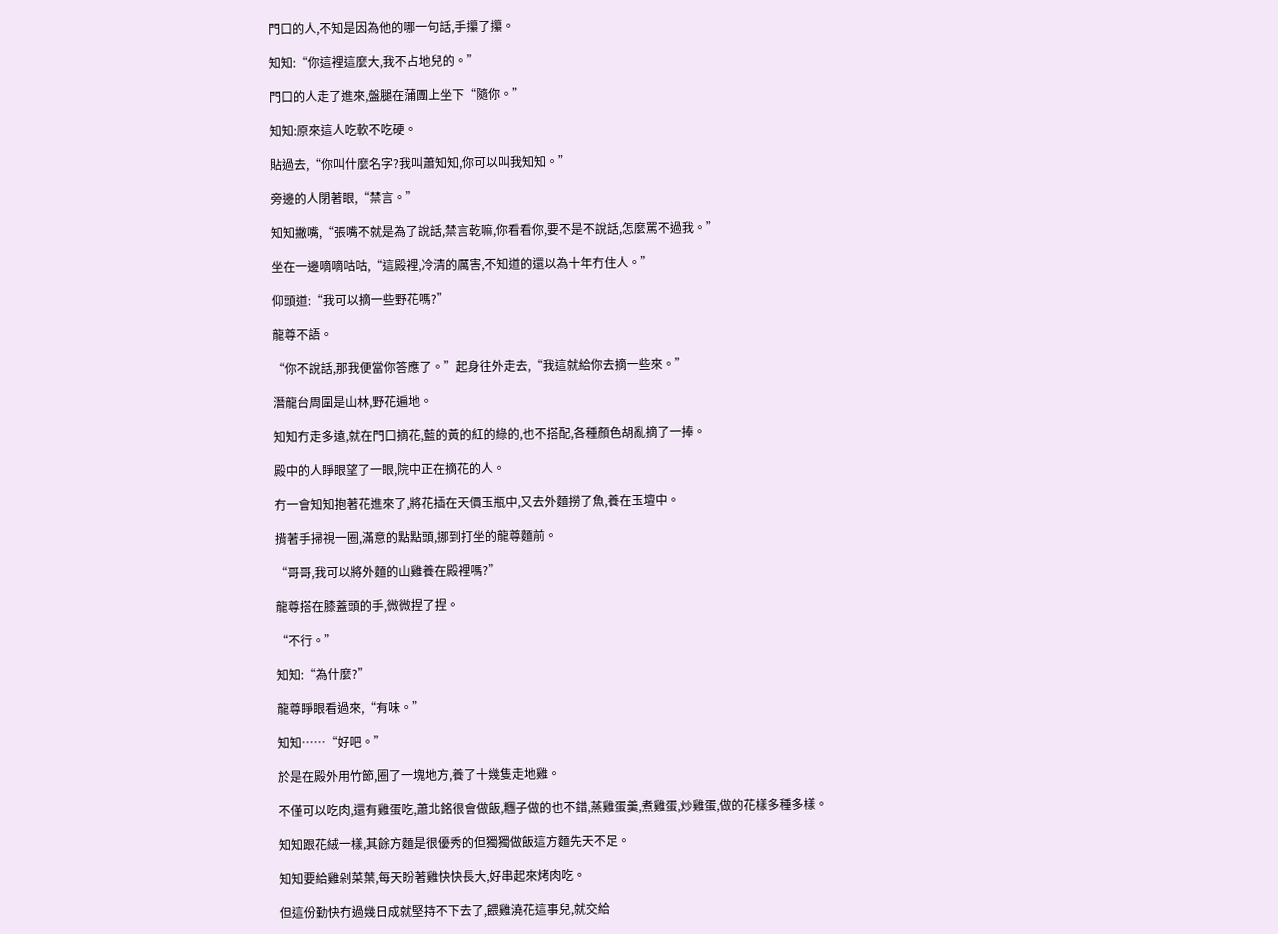門口的人,不知是因為他的哪一句話,手攥了攥。

知知:“你這裡這麼大,我不占地兒的。”

門口的人走了進來,盤腿在蒲團上坐下“隨你。”

知知:原來這人吃軟不吃硬。

貼過去,“你叫什麼名字?我叫蕭知知,你可以叫我知知。”

旁邊的人閉著眼,“禁言。”

知知撇嘴,“張嘴不就是為了說話,禁言乾嘛,你看看你,要不是不說話,怎麼罵不過我。”

坐在一邊嘀嘀咕咕,“這殿裡,冷清的厲害,不知道的還以為十年冇住人。”

仰頭道:“我可以摘一些野花嗎?”

龍尊不語。

“你不說話,那我便當你答應了。”起身往外走去,“我這就給你去摘一些來。”

潛龍台周圍是山林,野花遍地。

知知冇走多遠,就在門口摘花,藍的黃的紅的綠的,也不搭配,各種顏色胡亂摘了一捧。

殿中的人睜眼望了一眼,院中正在摘花的人。

冇一會知知抱著花進來了,將花插在天價玉瓶中,又去外麵撈了魚,養在玉壇中。

揹著手掃視一圈,滿意的點點頭,挪到打坐的龍尊麵前。

“哥哥,我可以將外麵的山雞養在殿裡嗎?”

龍尊搭在膝蓋頭的手,微微捏了捏。

“不行。”

知知:“為什麼?”

龍尊睜眼看過來,“有味。”

知知……“好吧。”

於是在殿外用竹節,圈了一塊地方,養了十幾隻走地雞。

不僅可以吃肉,還有雞蛋吃,蕭北銘很會做飯,糰子做的也不錯,蒸雞蛋羹,煮雞蛋,炒雞蛋,做的花樣多種多樣。

知知跟花絨一樣,其餘方麵是很優秀的但獨獨做飯這方麵先天不足。

知知要給雞剁菜葉,每天盼著雞快快長大,好串起來烤肉吃。

但這份勤快冇過幾日成就堅持不下去了,餵雞澆花這事兒,就交給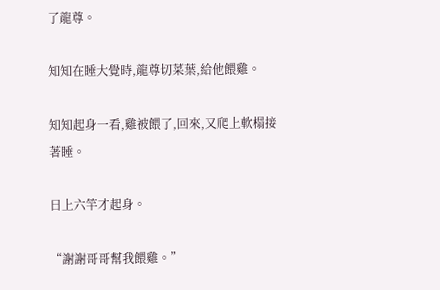了龍尊。

知知在睡大覺時,龍尊切菜葉,給他餵雞。

知知起身一看,雞被餵了,回來,又爬上軟榻接著睡。

日上六竿才起身。

“謝謝哥哥幫我餵雞。”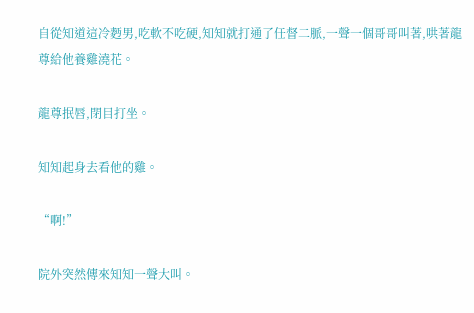自從知道這冷麪男,吃軟不吃硬,知知就打通了任督二脈,一聲一個哥哥叫著,哄著龍尊給他養雞澆花。

龍尊抿唇,閉目打坐。

知知起身去看他的雞。

“啊!”

院外突然傳來知知一聲大叫。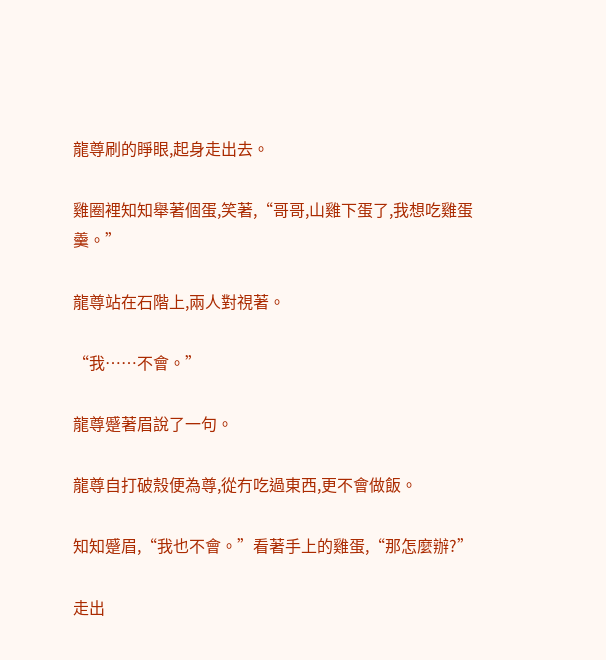龍尊刷的睜眼,起身走出去。

雞圈裡知知舉著個蛋,笑著,“哥哥,山雞下蛋了,我想吃雞蛋羹。”

龍尊站在石階上,兩人對視著。

“我……不會。”

龍尊蹙著眉說了一句。

龍尊自打破殼便為尊,從冇吃過東西,更不會做飯。

知知蹙眉,“我也不會。”看著手上的雞蛋,“那怎麼辦?”

走出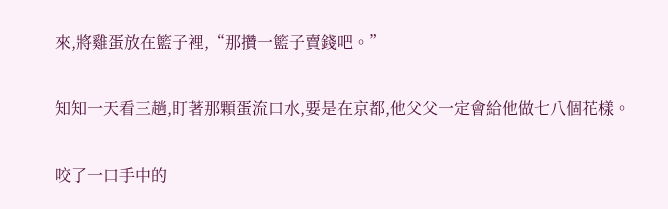來,將雞蛋放在籃子裡,“那攢一籃子賣錢吧。”

知知一天看三趟,盯著那顆蛋流口水,要是在京都,他父父一定會給他做七八個花樣。

咬了一口手中的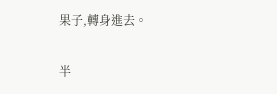果子,轉身進去。

半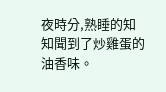夜時分,熟睡的知知聞到了炒雞蛋的油香味。